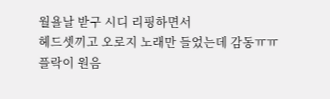월욜날 받구 시디 리핑하면서
헤드셋끼고 오로지 노래만 들었는데 감동ㅠㅠ
플락이 원음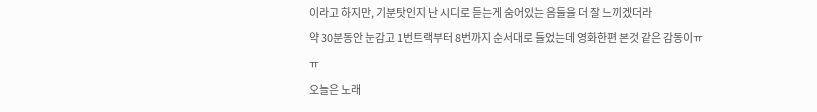이라고 하지만, 기분탓인지 난 시디로 듣는게 숨어있는 음들을 더 잘 느끼겠더라
약 30분동안 눈감고 1번트랙부터 8번까지 순서대로 들었는데 영화한편 본것 같은 감동이ㅠㅠ
오늘은 노래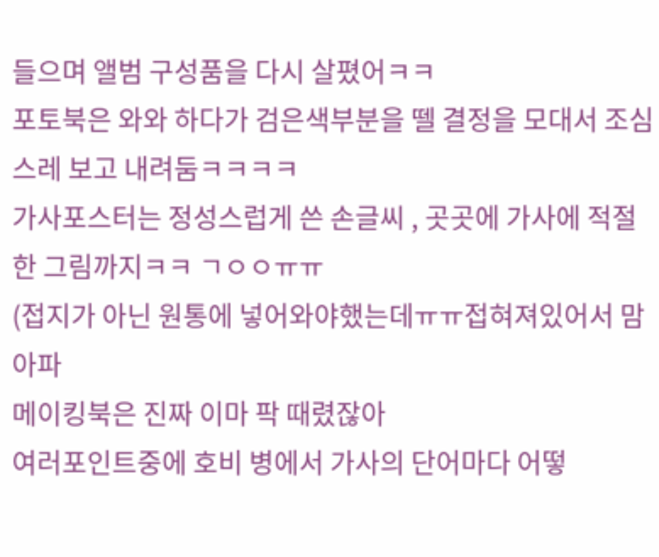들으며 앨범 구성품을 다시 살폈어ㅋㅋ
포토북은 와와 하다가 검은색부분을 뗄 결정을 모대서 조심스레 보고 내려둠ㅋㅋㅋㅋ
가사포스터는 정성스럽게 쓴 손글씨 , 곳곳에 가사에 적절한 그림까지ㅋㅋ ㄱㅇㅇㅠㅠ
(접지가 아닌 원통에 넣어와야했는데ㅠㅠ접혀져있어서 맘아파
메이킹북은 진짜 이마 팍 때렸잖아
여러포인트중에 호비 병에서 가사의 단어마다 어떻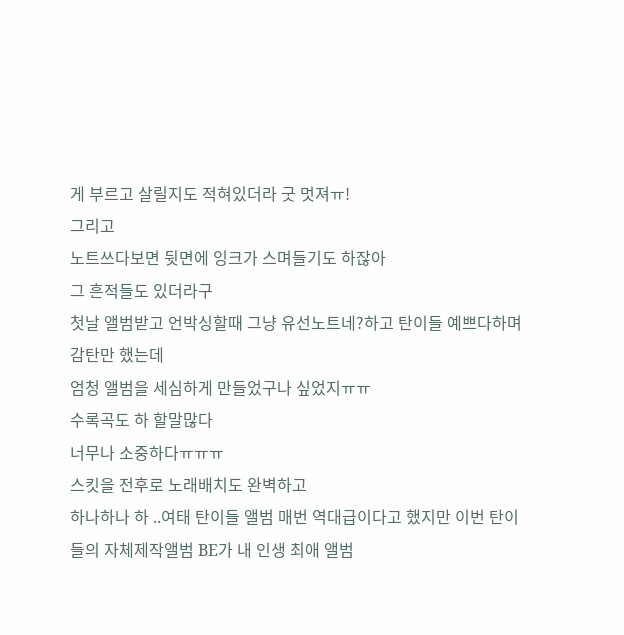게 부르고 살릴지도 적혀있더라 굿 멋져ㅠ!
그리고
노트쓰다보면 뒷면에 잉크가 스며들기도 하잖아
그 흔적들도 있더라구
첫날 앨범받고 언박싱할때 그냥 유선노트네?하고 탄이들 예쁘다하며 감탄만 했는데
엄청 앨범을 세심하게 만들었구나 싶었지ㅠㅠ
수록곡도 하 할말많다
너무나 소중하다ㅠㅠㅠ
스킷을 전후로 노래배치도 완벽하고
하나하나 하 ..여태 탄이들 앨범 매번 역대급이다고 했지만 이번 탄이들의 자체제작앨범 BE가 내 인생 최애 앨범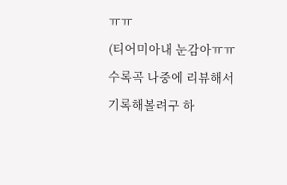ㅠㅠ
(티어미아내 눈감아ㅠㅠ
수록곡 나중에 리뷰해서 기록해볼려구 하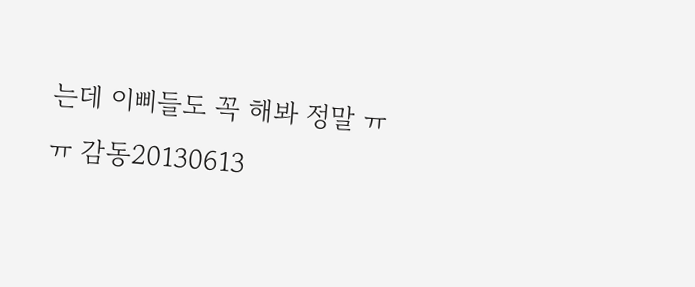는데 이삐들도 꼭 해봐 정말 ㅠㅠ 감동20130613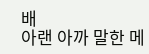배
아랜 아까 말한 메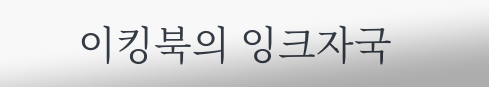이킹북의 잉크자국